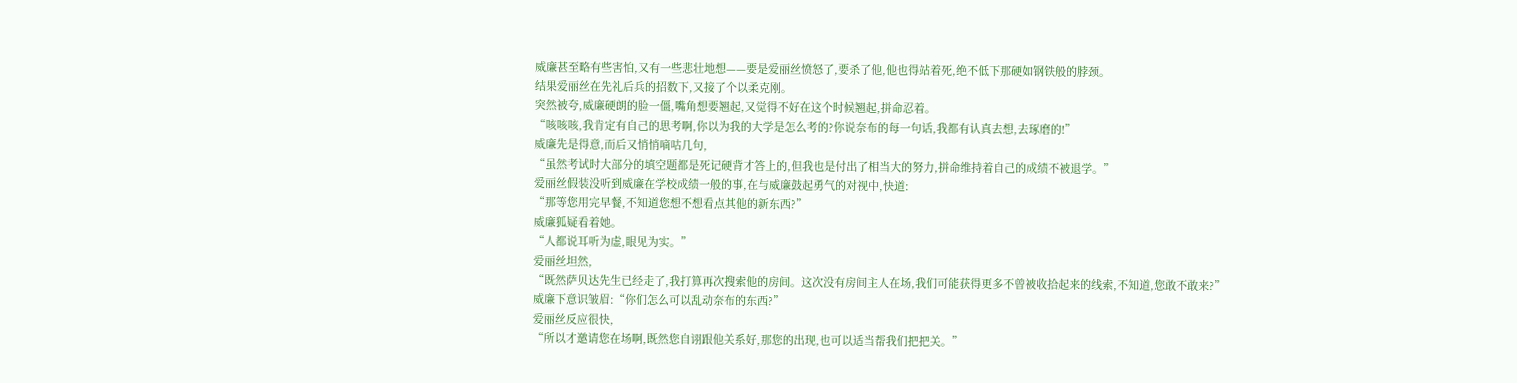威廉甚至略有些害怕,又有一些悲壮地想——要是爱丽丝愤怒了,要杀了他,他也得站着死,绝不低下那硬如钢铁般的脖颈。
结果爱丽丝在先礼后兵的招数下,又接了个以柔克刚。
突然被夸,威廉硬朗的脸一僵,嘴角想要翘起,又觉得不好在这个时候翘起,拼命忍着。
“咳咳咳,我肯定有自己的思考啊,你以为我的大学是怎么考的?你说奈布的每一句话,我都有认真去想,去琢磨的!”
威廉先是得意,而后又悄悄嘀咕几句,
“虽然考试时大部分的填空题都是死记硬背才答上的,但我也是付出了相当大的努力,拼命维持着自己的成绩不被退学。”
爱丽丝假装没听到威廉在学校成绩一般的事,在与威廉鼓起勇气的对视中,快道:
“那等您用完早餐,不知道您想不想看点其他的新东西?”
威廉狐疑看着她。
“人都说耳听为虚,眼见为实。”
爱丽丝坦然,
“既然萨贝达先生已经走了,我打算再次搜索他的房间。这次没有房间主人在场,我们可能获得更多不曾被收拾起来的线索,不知道,您敢不敢来?”
威廉下意识皱眉:“你们怎么可以乱动奈布的东西?”
爱丽丝反应很快,
“所以才邀请您在场啊,既然您自诩跟他关系好,那您的出现,也可以适当帮我们把把关。”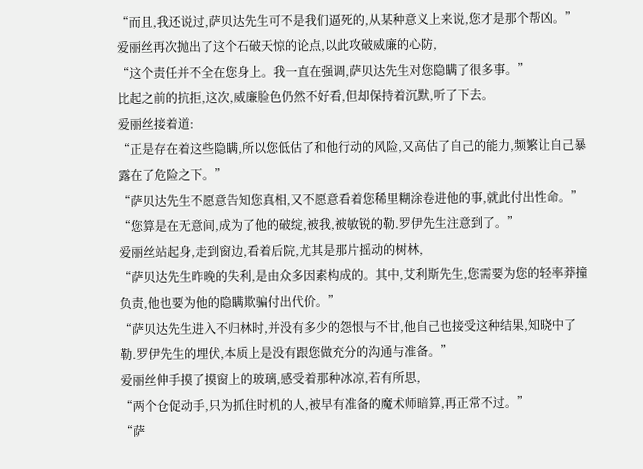“而且,我还说过,萨贝达先生可不是我们逼死的,从某种意义上来说,您才是那个帮凶。”
爱丽丝再次抛出了这个石破天惊的论点,以此攻破威廉的心防,
“这个责任并不全在您身上。我一直在强调,萨贝达先生对您隐瞒了很多事。”
比起之前的抗拒,这次,威廉脸色仍然不好看,但却保持着沉默,听了下去。
爱丽丝接着道:
“正是存在着这些隐瞒,所以您低估了和他行动的风险,又高估了自己的能力,频繁让自己暴露在了危险之下。”
“萨贝达先生不愿意告知您真相,又不愿意看着您稀里糊涂卷进他的事,就此付出性命。”
“您算是在无意间,成为了他的破绽,被我,被敏锐的勒.罗伊先生注意到了。”
爱丽丝站起身,走到窗边,看着后院,尤其是那片摇动的树林,
“萨贝达先生昨晚的失利,是由众多因素构成的。其中,艾利斯先生,您需要为您的轻率莽撞负责,他也要为他的隐瞒欺骗付出代价。”
“萨贝达先生进入不归林时,并没有多少的怨恨与不甘,他自己也接受这种结果,知晓中了勒.罗伊先生的埋伏,本质上是没有跟您做充分的沟通与准备。”
爱丽丝伸手摸了摸窗上的玻璃,感受着那种冰凉,若有所思,
“两个仓促动手,只为抓住时机的人,被早有准备的魔术师暗算,再正常不过。”
“萨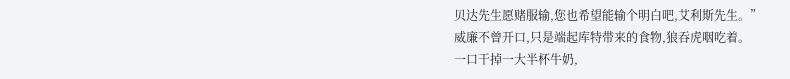贝达先生愿赌服输,您也希望能输个明白吧,艾利斯先生。”
威廉不曾开口,只是端起库特带来的食物,狼吞虎咽吃着。
一口干掉一大半杯牛奶,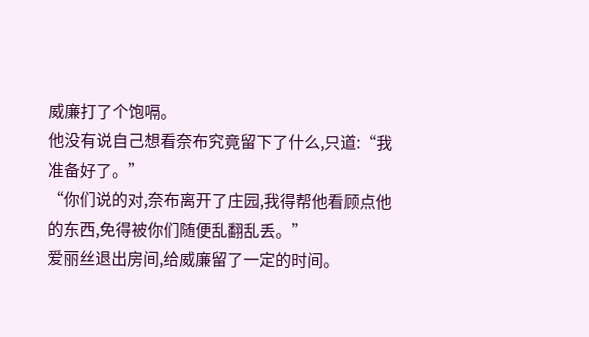威廉打了个饱嗝。
他没有说自己想看奈布究竟留下了什么,只道:“我准备好了。”
“你们说的对,奈布离开了庄园,我得帮他看顾点他的东西,免得被你们随便乱翻乱丢。”
爱丽丝退出房间,给威廉留了一定的时间。